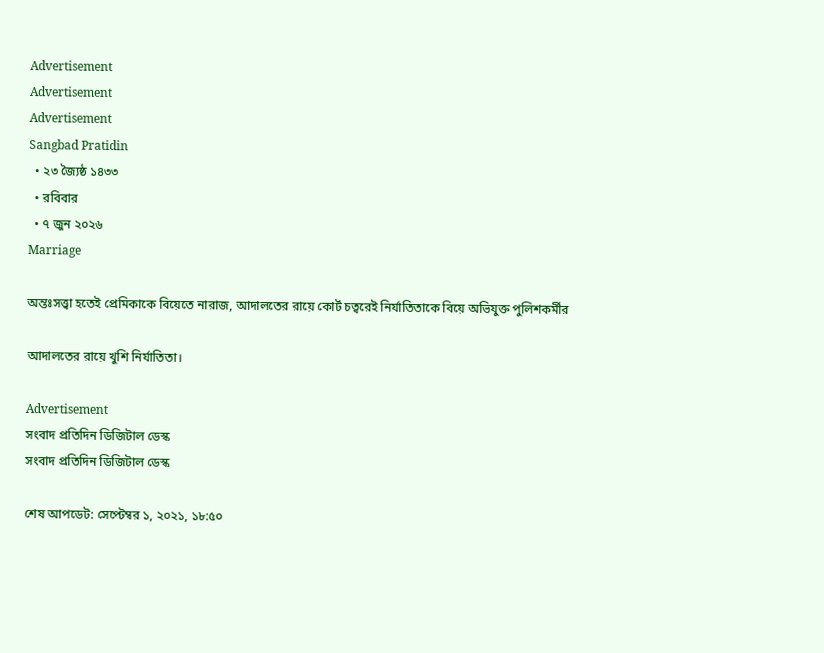Advertisement
Advertisement
Advertisement
Sangbad Pratidin
  • ২৩ জ্যৈষ্ঠ ১৪৩৩
  • রবিবার
  • ৭ জুন ২০২৬
Marriage

অন্তঃসত্ত্বা হতেই প্রেমিকাকে বিয়েতে নারাজ, আদালতের রায়ে কোর্ট চত্বরেই নির্যাতিতাকে বিয়ে অভিযুক্ত পুলিশকর্মীর

আদালতের রায়ে খুশি নির্যাতিতা।

Advertisement
সংবাদ প্রতিদিন ডিজিটাল ডেস্ক
সংবাদ প্রতিদিন ডিজিটাল ডেস্ক

শেষ আপডেট: সেপ্টেম্বর ১, ২০২১, ১৮:৫০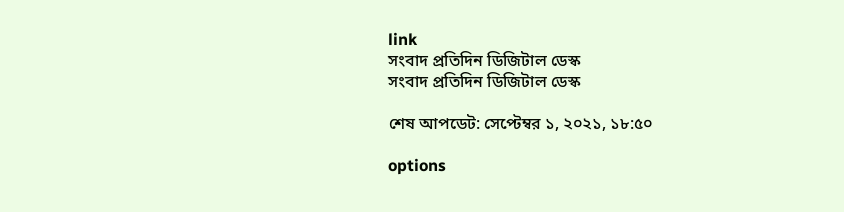link
সংবাদ প্রতিদিন ডিজিটাল ডেস্ক
সংবাদ প্রতিদিন ডিজিটাল ডেস্ক

শেষ আপডেট: সেপ্টেম্বর ১, ২০২১, ১৮:৫০

options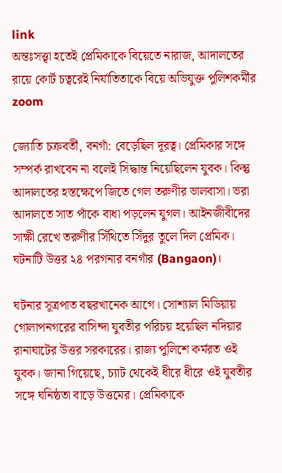link
অন্তঃসত্ত্বা হতেই প্রেমিকাকে বিয়েতে নারাজ, আদালতের রায়ে কোর্ট চত্বরেই নির্যাতিতাকে বিয়ে অভিযুক্ত পুলিশকর্মীর zoom

জ্যোতি চক্রবর্তী, বনগাঁ: বেড়েছিল দূরত্ব। প্রেমিকার সঙ্গে সম্পর্ক রাখবেন না বলেই সিদ্ধান্ত নিয়েছিলেন যুবক। কিন্তু আদালতের হস্তক্ষেপে জিতে গেল তরুণীর ভালবাসা। ভরা আদালতে সাত পাঁকে বাধা পড়লেন যুগল। আইনজীবীদের সাক্ষী রেখে তরুণীর সিঁথিতে সিঁদুর তুলে দিল প্রেমিক। ঘটনাটি উত্তর ২৪ পরগনার বনগাঁর (Bangaon)।

ঘটনার সূত্রপাত বছরখানেক আগে। সোশ্যাল মিডিয়ায় গোলাপনগরের বাসিন্দা যুবতীর পরিচয় হয়েছিল নদিয়ার রানাঘাটের উত্তর সরকারের। রাজ্য পুলিশে কর্মরত ওই যুবক। জানা গিয়েছে, চ্যাট থেকেই ধীরে ধীরে ওই যুবতীর সঙ্গে ঘনিষ্ঠতা বাড়ে উত্তমের। প্রেমিকাকে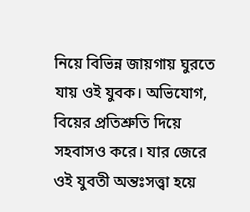নিয়ে বিভিন্ন জায়গায় ঘুরতে যায় ওই যুবক। অভিযোগ, বিয়ের প্রতিশ্রুতি দিয়ে সহবাসও করে। যার জেরে ওই যুবতী অন্তঃ‌সত্ত্বা হয়ে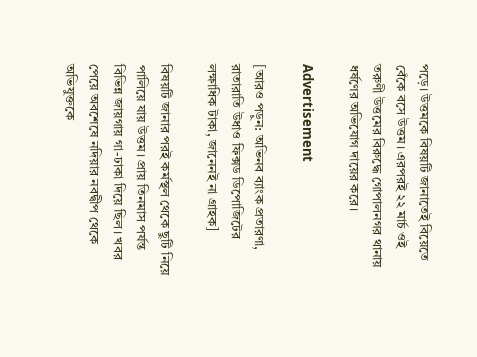পড়ে। উত্তমকে বিষয়টি জানাতেই বিয়েতে বেঁকে বসে উত্তম। এরপরই ২২ মার্চ ওই তরুণী উত্তমের বিরুদ্ধে গোপালনগর থানায় ধর্ষণের অভিযোগ দায়ের করে।

Advertisement

[আরও পড়ুন: অভিনব ব্যাংক প্রতারণা, রাতারাতি উধাও ফিক্সড ডিপোজিটের লক্ষাধিক টাকা, জানেনই না গ্রাহক]

বিষয়টি জানার পরই কর্মস্থল থেকে ছুটি নিয়ে পালিয়ে যায় উত্তম। প্রায় তিনমাস পর্যন্ত বিভিন্ন জায়গায় গা-ঢাকা দিয়ে ছিল। খবর পেয়ে অবশেষে নদিয়ার নবদ্বীপ থেকে অভিযুক্তকে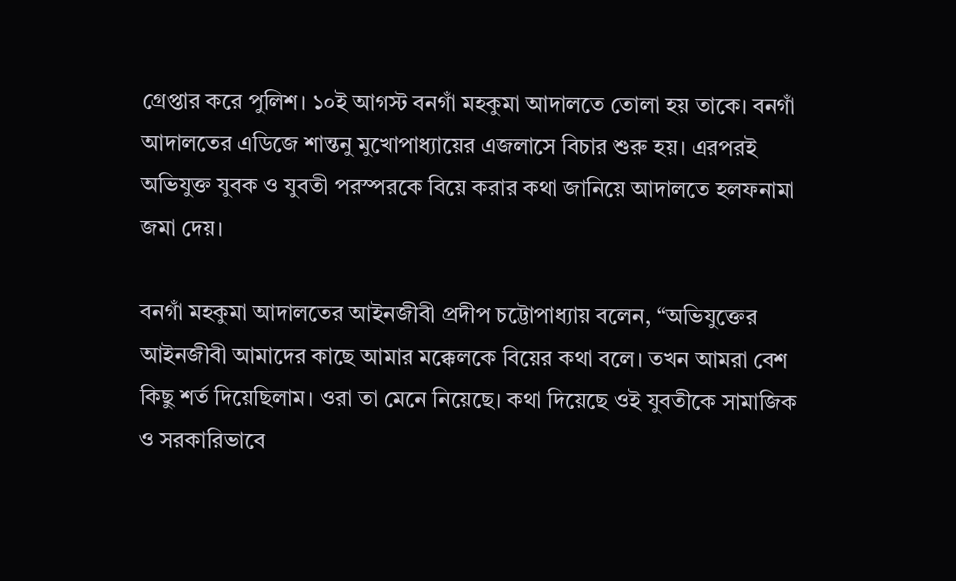গ্রেপ্তার করে পুলিশ। ১০ই আগস্ট বনগাঁ মহকুমা আদালতে তোলা হয় তাকে। বনগাঁ আদালতের এডিজে শান্তনু মুখোপাধ্যায়ের এজলাসে বিচার শুরু হয়। এরপরই অভিযুক্ত যুবক ও যুবতী পরস্পরকে বিয়ে করার কথা জানিয়ে আদালতে হলফনামা জমা দেয়।

বনগাঁ মহকুমা আদালতের আইনজীবী প্রদীপ চট্টোপাধ্যায় বলেন, “অভিযুক্তের আইনজীবী আমাদের কাছে আমার মক্কেলকে বিয়ের কথা বলে। তখন আমরা বেশ কিছু শর্ত দিয়েছিলাম। ওরা তা মেনে নিয়েছে। কথা দিয়েছে ওই যুবতীকে সামাজিক ও সরকারিভাবে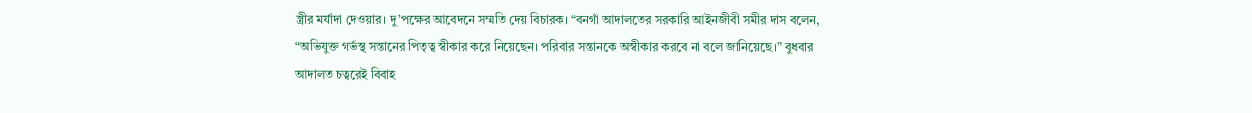স্ত্রীর মর্যাদা দেওয়ার। দু’পক্ষের আবেদনে সম্মতি দেয় বিচারক। “বনগাঁ আদালতের সরকারি আইনজীবী সমীর দাস বলেন, “অভিযুক্ত গর্ভস্থ সন্তানের পিতৃত্ব স্বীকার করে নিয়েছেন। পরিবার সন্তানকে অস্বীকার করবে না বলে জানিয়েছে।” বুধবার আদালত চত্বরেই বিবাহ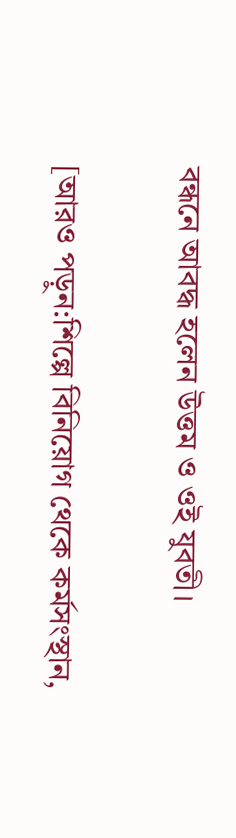বন্ধনে আবদ্ধ হলেন উত্তম ও ওই যুবতী।

[আরও পড়ুন:শিল্পে বিনিয়োগ থেকে কর্মসংস্থান,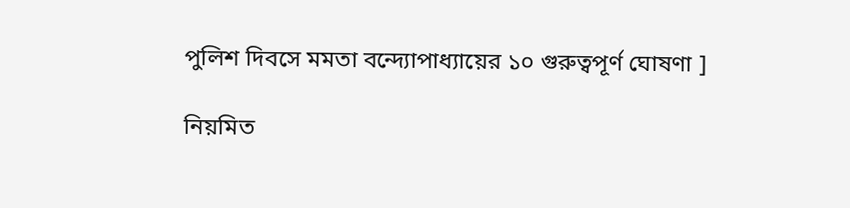পুলিশ দিবসে মমতা বন্দ্যোপাধ্যায়ের ১০ গুরুত্বপূর্ণ ঘোষণা ]

নিয়মিত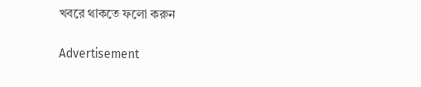খবরে থাকতে ফলো করুন

Advertisement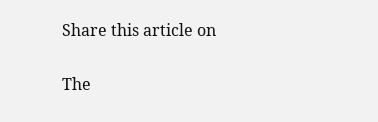Share this article on

The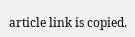article link is copied.